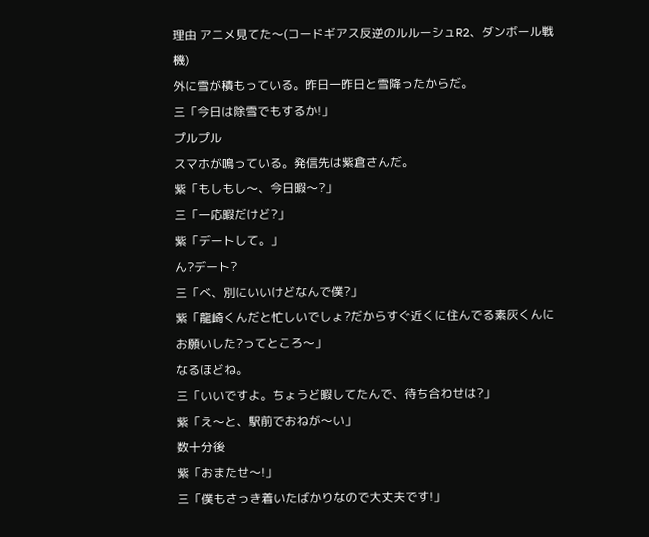理由 アニメ見てた〜(コードギアス反逆のルルーシュR2、ダンボール戦機)
外に雪が積もっている。昨日一昨日と雪降ったからだ。
三「今日は除雪でもするか!」
プルプル
スマホが鳴っている。発信先は紫倉さんだ。
紫「もしもし〜、今日暇〜?」
三「一応暇だけど?」
紫「デートして。」
ん?デート?
三「べ、別にいいけどなんで僕?」
紫「龍崎くんだと忙しいでしょ?だからすぐ近くに住んでる素灰くんにお願いした?ってところ〜」
なるほどね。
三「いいですよ。ちょうど暇してたんで、待ち合わせは?」
紫「え〜と、駅前でおねが〜い」
数十分後
紫「おまたせ〜!」
三「僕もさっき着いたばかりなので大丈夫です!」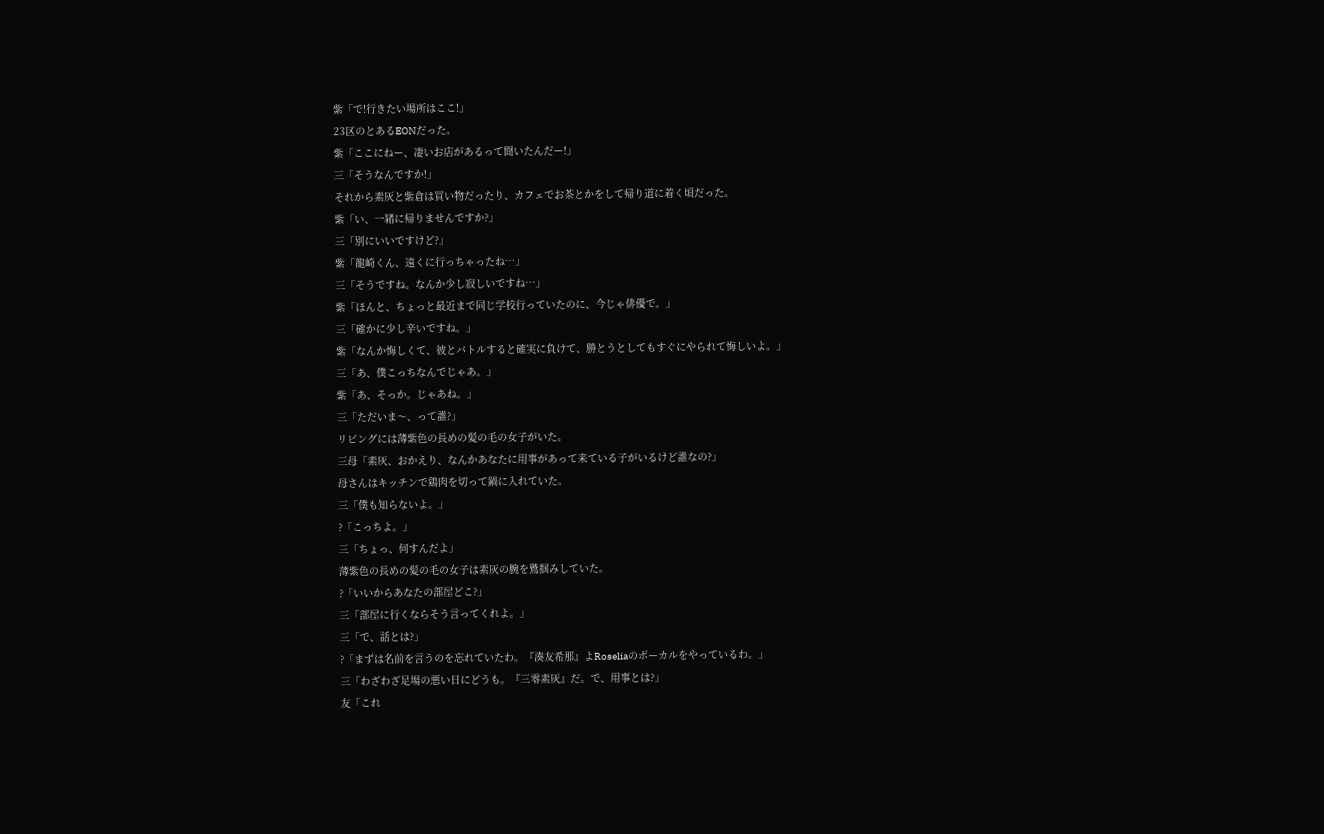紫「で!行きたい場所はここ!」
23区のとあるEONだった。
紫「ここにねー、凄いお店があるって聞いたんだー!」
三「そうなんですか!」
それから素灰と紫倉は買い物だったり、カフェでお茶とかをして帰り道に着く頃だった。
紫「い、一緒に帰りませんですか?」
三「別にいいですけど?」
紫「龍崎くん、遠くに行っちゃったね…」
三「そうですね。なんか少し寂しいですね…」
紫「ほんと、ちょっと最近まで同じ学校行っていたのに、今じゃ俳優で。」
三「確かに少し辛いですね。」
紫「なんか悔しくて、彼とバトルすると確実に負けて、勝とうとしてもすぐにやられて悔しいよ。」
三「あ、僕こっちなんでじゃあ。」
紫「あ、そっか。じゃあね。」
三「ただいま〜、って誰?」
リビングには薄紫色の長めの髪の毛の女子がいた。
三母「素灰、おかえり、なんかあなたに用事があって来ている子がいるけど誰なの?」
母さんはキッチンで鶏肉を切って鍋に入れていた。
三「僕も知らないよ。」
?「こっちよ。」
三「ちょっ、何すんだよ」
薄紫色の長めの髪の毛の女子は素灰の腕を鷲掴みしていた。
?「いいからあなたの部屋どこ?」
三「部屋に行くならそう言ってくれよ。」
三「で、話とは?」
?「まずは名前を言うのを忘れていたわ。『湊友希那』よRoseliaのボーカルをやっているわ。」
三「わざわざ足場の悪い日にどうも。『三零素灰』だ。で、用事とは?」
友「これ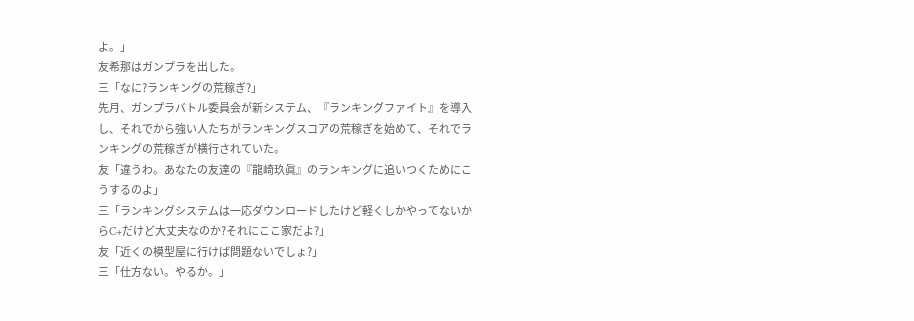よ。」
友希那はガンプラを出した。
三「なに?ランキングの荒稼ぎ?」
先月、ガンプラバトル委員会が新システム、『ランキングファイト』を導入し、それでから強い人たちがランキングスコアの荒稼ぎを始めて、それでランキングの荒稼ぎが横行されていた。
友「違うわ。あなたの友達の『龍崎玖眞』のランキングに追いつくためにこうするのよ」
三「ランキングシステムは一応ダウンロードしたけど軽くしかやってないからC+だけど大丈夫なのか?それにここ家だよ?」
友「近くの模型屋に行けば問題ないでしょ?」
三「仕方ない。やるか。」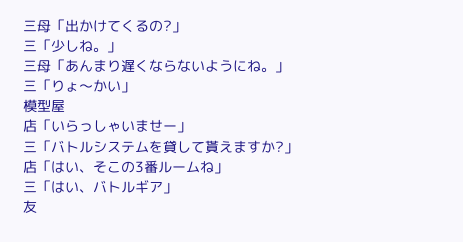三母「出かけてくるの?」
三「少しね。」
三母「あんまり遅くならないようにね。」
三「りょ〜かい」
模型屋
店「いらっしゃいませー」
三「バトルシステムを貸して貰えますか?」
店「はい、そこの3番ルームね」
三「はい、バトルギア」
友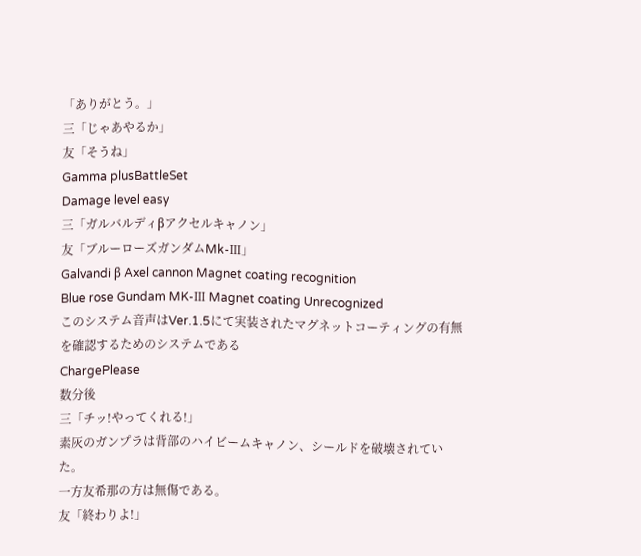「ありがとう。」
三「じゃあやるか」
友「そうね」
Gamma plusBattleSet
Damage level easy
三「ガルバルディβアクセルキャノン」
友「ブルーローズガンダムMk-Ⅲ」
Galvandi β Axel cannon Magnet coating recognition
Blue rose Gundam MK-Ⅲ Magnet coating Unrecognized
このシステム音声はVer.1.5にて実装されたマグネットコーティングの有無を確認するためのシステムである
ChargePlease
数分後
三「チッ!やってくれる!」
素灰のガンプラは背部のハイビームキャノン、シールドを破壊されていた。
一方友希那の方は無傷である。
友「終わりよ!」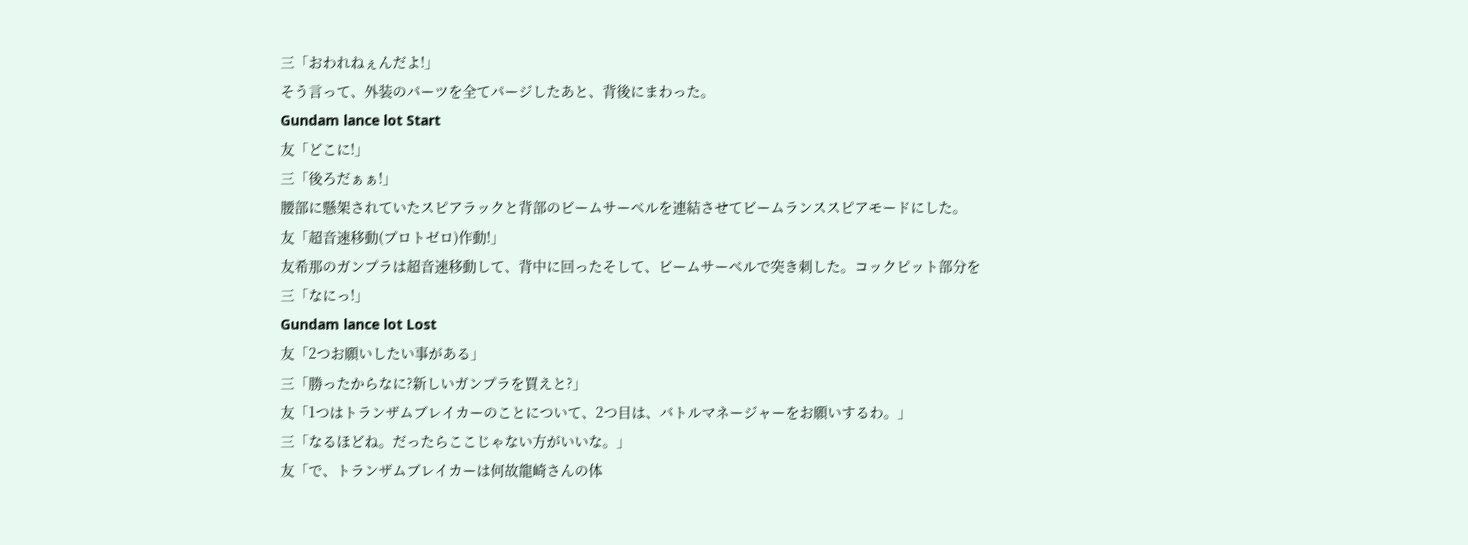三「おわれねぇんだよ!」
そう言って、外装のパーツを全てパージしたあと、背後にまわった。
Gundam lance lot Start
友「どこに!」
三「後ろだぁぁ!」
腰部に懸架されていたスピアラックと背部のビームサーベルを連結させてビームランススピアモードにした。
友「超音速移動(プロトゼロ)作動!」
友希那のガンプラは超音速移動して、背中に回ったそして、ビームサーベルで突き刺した。コックピット部分を
三「なにっ!」
Gundam lance lot Lost
友「2つお願いしたい事がある」
三「勝ったからなに?新しいガンプラを買えと?」
友「1つはトランザムブレイカーのことについて、2つ目は、バトルマネージャーをお願いするわ。」
三「なるほどね。だったらここじゃない方がいいな。」
友「で、トランザムブレイカーは何故龍崎さんの体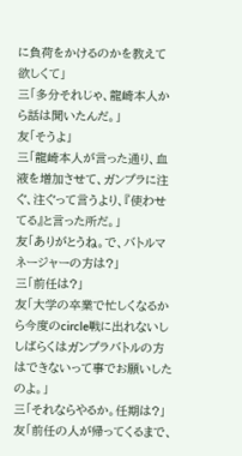に負荷をかけるのかを教えて欲しくて」
三「多分それじゃ、龍崎本人から話は聞いたんだ。」
友「そうよ」
三「龍崎本人が言った通り、血液を増加させて、ガンプラに注ぐ、注ぐって言うより、『使わせてる』と言った所だ。」
友「ありがとうね。で、バトルマネージャーの方は?」
三「前任は?」
友「大学の卒業で忙しくなるから今度のcircle戦に出れないししばらくはガンプラバトルの方はできないって事でお願いしたのよ。」
三「それならやるか。任期は?」
友「前任の人が帰ってくるまで、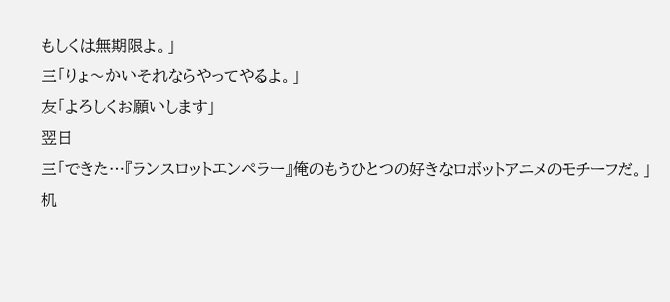もしくは無期限よ。」
三「りょ〜かいそれならやってやるよ。」
友「よろしくお願いします」
翌日
三「できた…『ランスロットエンペラー』俺のもうひとつの好きなロボットアニメのモチーフだ。」
机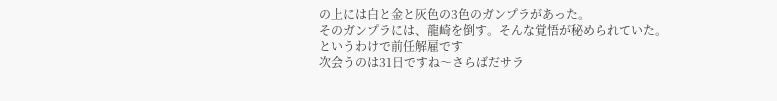の上には白と金と灰色の3色のガンプラがあった。
そのガンプラには、龍崎を倒す。そんな覚悟が秘められていた。
というわけで前任解雇です
次会うのは31日ですね〜さらばだサラ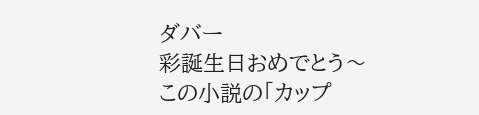ダバー
彩誕生日おめでとう〜
この小説の「カップ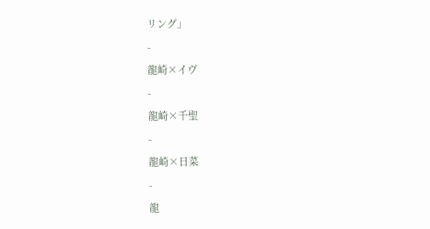リング」
-
龍崎×イヴ
-
龍崎×千聖
-
龍崎×日菜
-
龍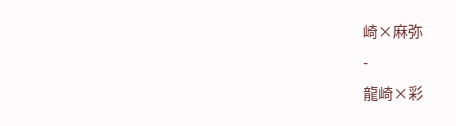崎×麻弥
-
龍崎×彩